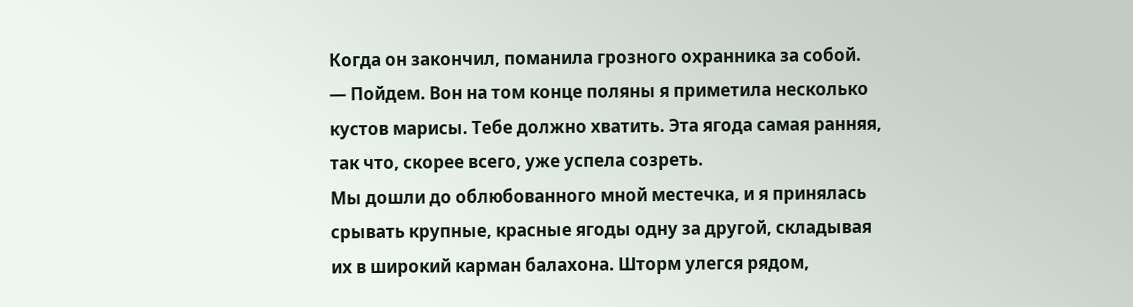Когда он закончил, поманила грозного охранника за собой.
— Пойдем. Вон на том конце поляны я приметила несколько кустов марисы. Тебе должно хватить. Эта ягода самая ранняя, так что, скорее всего, уже успела созреть.
Мы дошли до облюбованного мной местечка, и я принялась срывать крупные, красные ягоды одну за другой, складывая их в широкий карман балахона. Шторм улегся рядом,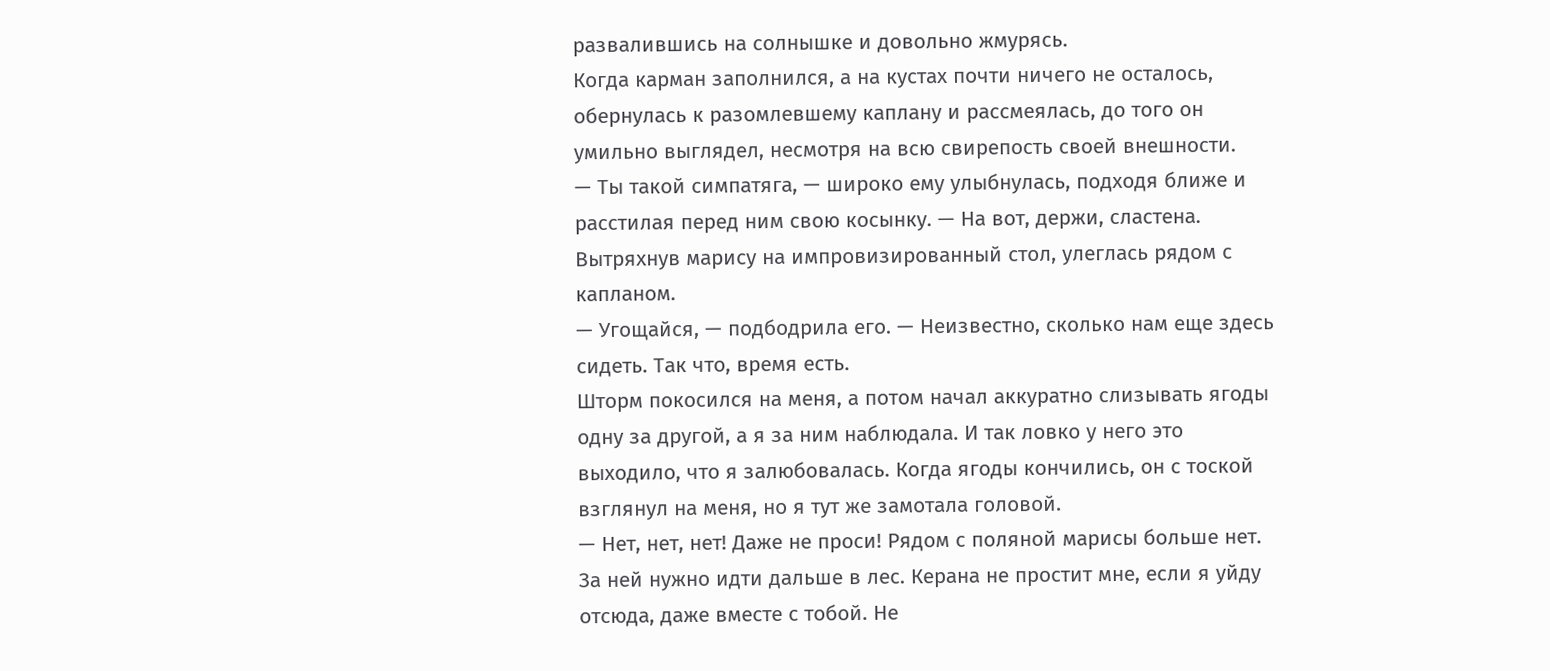развалившись на солнышке и довольно жмурясь.
Когда карман заполнился, а на кустах почти ничего не осталось, обернулась к разомлевшему каплану и рассмеялась, до того он умильно выглядел, несмотря на всю свирепость своей внешности.
— Ты такой симпатяга, — широко ему улыбнулась, подходя ближе и расстилая перед ним свою косынку. — На вот, держи, сластена.
Вытряхнув марису на импровизированный стол, улеглась рядом с капланом.
— Угощайся, — подбодрила его. — Неизвестно, сколько нам еще здесь сидеть. Так что, время есть.
Шторм покосился на меня, а потом начал аккуратно слизывать ягоды одну за другой, а я за ним наблюдала. И так ловко у него это выходило, что я залюбовалась. Когда ягоды кончились, он с тоской взглянул на меня, но я тут же замотала головой.
— Нет, нет, нет! Даже не проси! Рядом с поляной марисы больше нет. За ней нужно идти дальше в лес. Керана не простит мне, если я уйду отсюда, даже вместе с тобой. Не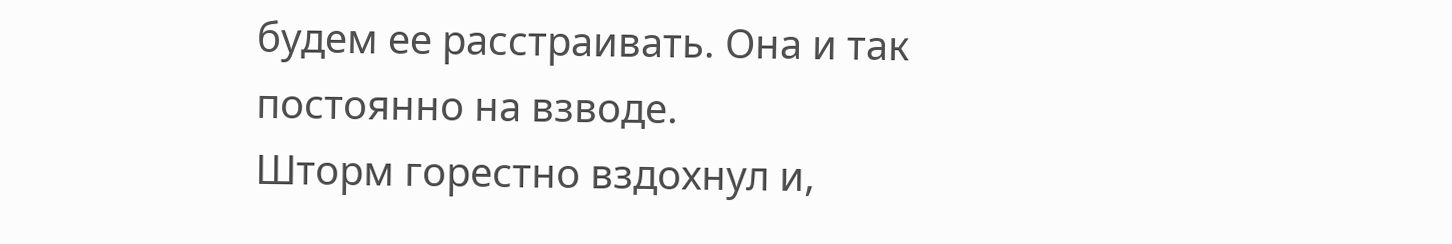будем ее расстраивать. Она и так постоянно на взводе.
Шторм горестно вздохнул и,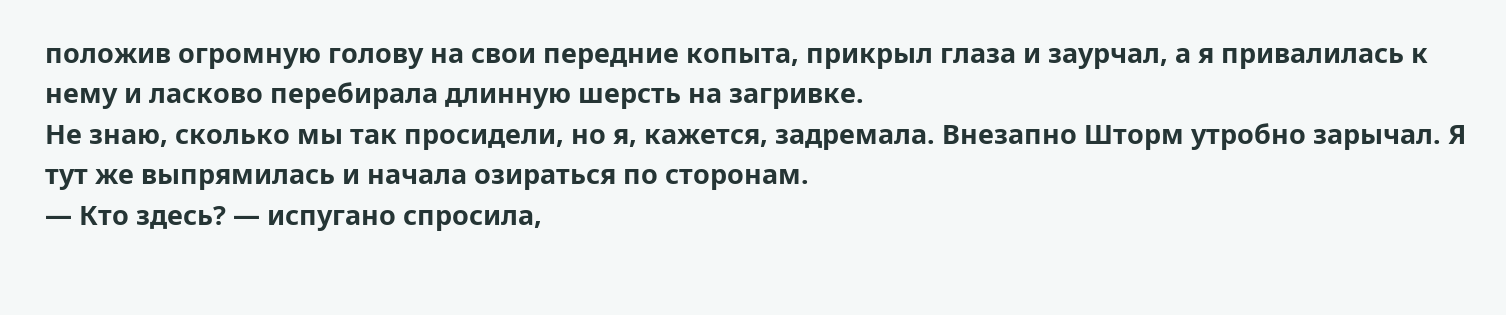положив огромную голову на свои передние копыта, прикрыл глаза и заурчал, а я привалилась к нему и ласково перебирала длинную шерсть на загривке.
Не знаю, сколько мы так просидели, но я, кажется, задремала. Внезапно Шторм утробно зарычал. Я тут же выпрямилась и начала озираться по сторонам.
— Кто здесь? — испугано спросила,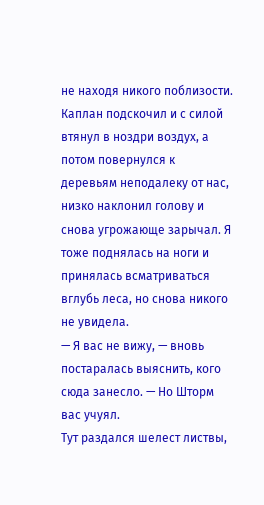не находя никого поблизости.
Каплан подскочил и с силой втянул в ноздри воздух, а потом повернулся к деревьям неподалеку от нас, низко наклонил голову и снова угрожающе зарычал. Я тоже поднялась на ноги и принялась всматриваться вглубь леса, но снова никого не увидела.
— Я вас не вижу, — вновь постаралась выяснить, кого сюда занесло. — Но Шторм вас учуял.
Тут раздался шелест листвы,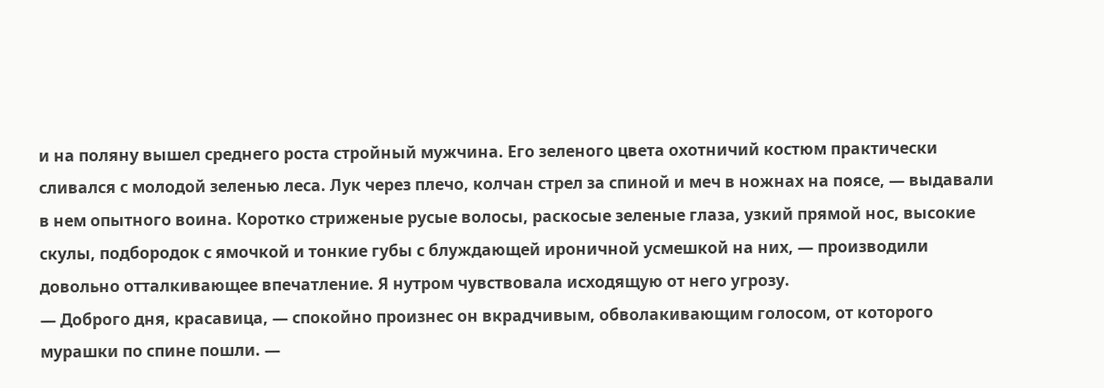и на поляну вышел среднего роста стройный мужчина. Его зеленого цвета охотничий костюм практически сливался с молодой зеленью леса. Лук через плечо, колчан стрел за спиной и меч в ножнах на поясе, — выдавали в нем опытного воина. Коротко стриженые русые волосы, раскосые зеленые глаза, узкий прямой нос, высокие скулы, подбородок с ямочкой и тонкие губы с блуждающей ироничной усмешкой на них, — производили довольно отталкивающее впечатление. Я нутром чувствовала исходящую от него угрозу.
— Доброго дня, красавица, — спокойно произнес он вкрадчивым, обволакивающим голосом, от которого мурашки по спине пошли. —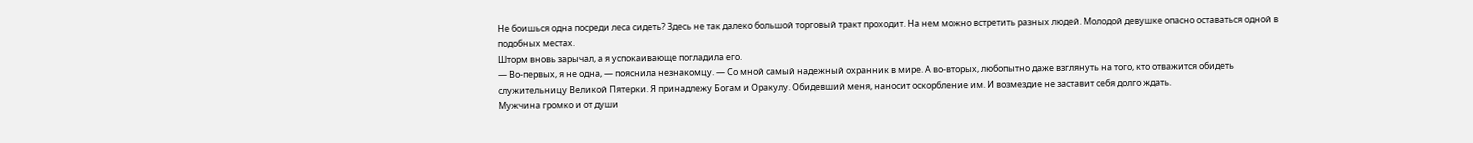Не боишься одна посреди леса сидеть? Здесь не так далеко большой торговый тракт проходит. На нем можно встретить разных людей. Молодой девушке опасно оставаться одной в подобных местах.
Шторм вновь зарычал, а я успокаивающе погладила его.
— Во-первых, я не одна, — пояснила незнакомцу. — Со мной самый надежный охранник в мире. А во-вторых, любопытно даже взглянуть на того, кто отважится обидеть служительницу Великой Пятерки. Я принадлежу Богам и Оракулу. Обидевший меня, наносит оскорбление им. И возмездие не заставит себя долго ждать.
Мужчина громко и от души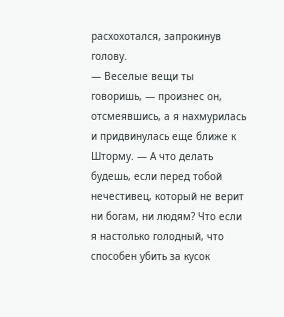расхохотался, запрокинув голову.
— Веселые вещи ты говоришь, — произнес он, отсмеявшись, а я нахмурилась и придвинулась еще ближе к Шторму. — А что делать будешь, если перед тобой нечестивец, который не верит ни богам, ни людям? Что если я настолько голодный, что способен убить за кусок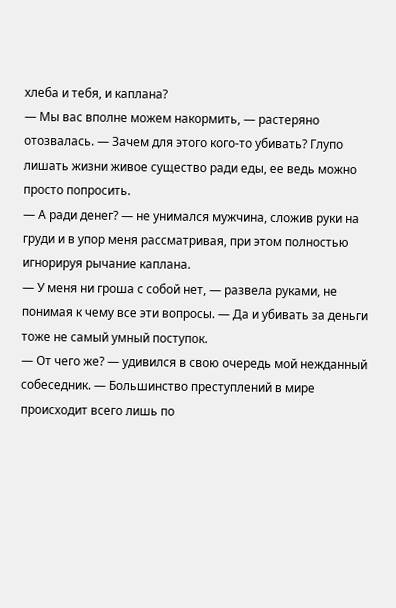хлеба и тебя, и каплана?
— Мы вас вполне можем накормить, — растеряно отозвалась. — Зачем для этого кого-то убивать? Глупо лишать жизни живое существо ради еды, ее ведь можно просто попросить.
— А ради денег? — не унимался мужчина, сложив руки на груди и в упор меня рассматривая, при этом полностью игнорируя рычание каплана.
— У меня ни гроша с собой нет, — развела руками, не понимая к чему все эти вопросы. — Да и убивать за деньги тоже не самый умный поступок.
— От чего же? — удивился в свою очередь мой нежданный собеседник. — Большинство преступлений в мире происходит всего лишь по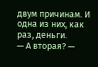двум причинам. И одна из них, как раз, деньги.
— А вторая? —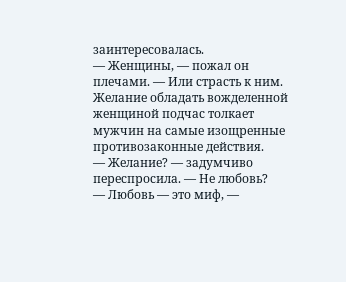заинтересовалась.
— Женщины, — пожал он плечами. — Или страсть к ним. Желание обладать вожделенной женщиной подчас толкает мужчин на самые изощренные противозаконные действия.
— Желание? — задумчиво переспросила. — Не любовь?
— Любовь — это миф, —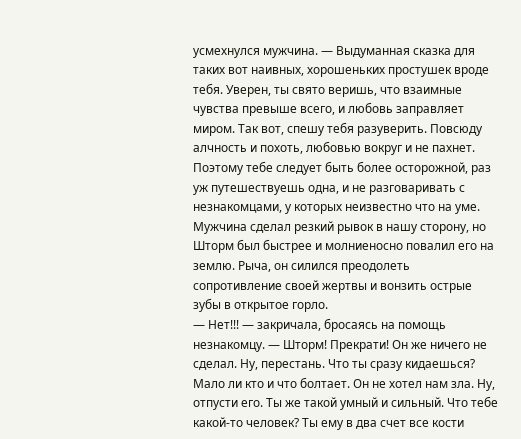усмехнулся мужчина. — Выдуманная сказка для таких вот наивных, хорошеньких простушек вроде тебя. Уверен, ты свято веришь, что взаимные чувства превыше всего, и любовь заправляет миром. Так вот, спешу тебя разуверить. Повсюду алчность и похоть, любовью вокруг и не пахнет. Поэтому тебе следует быть более осторожной, раз уж путешествуешь одна, и не разговаривать с незнакомцами, у которых неизвестно что на уме.
Мужчина сделал резкий рывок в нашу сторону, но Шторм был быстрее и молниеносно повалил его на землю. Рыча, он силился преодолеть сопротивление своей жертвы и вонзить острые зубы в открытое горло.
— Нет!!! — закричала, бросаясь на помощь незнакомцу. — Шторм! Прекрати! Он же ничего не сделал. Ну, перестань. Что ты сразу кидаешься? Мало ли кто и что болтает. Он не хотел нам зла. Ну, отпусти его. Ты же такой умный и сильный. Что тебе какой-то человек? Ты ему в два счет все кости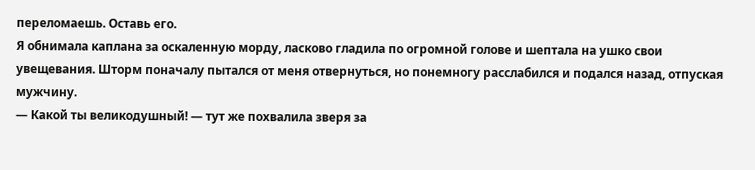переломаешь. Оставь его.
Я обнимала каплана за оскаленную морду, ласково гладила по огромной голове и шептала на ушко свои увещевания. Шторм поначалу пытался от меня отвернуться, но понемногу расслабился и подался назад, отпуская мужчину.
— Какой ты великодушный! — тут же похвалила зверя за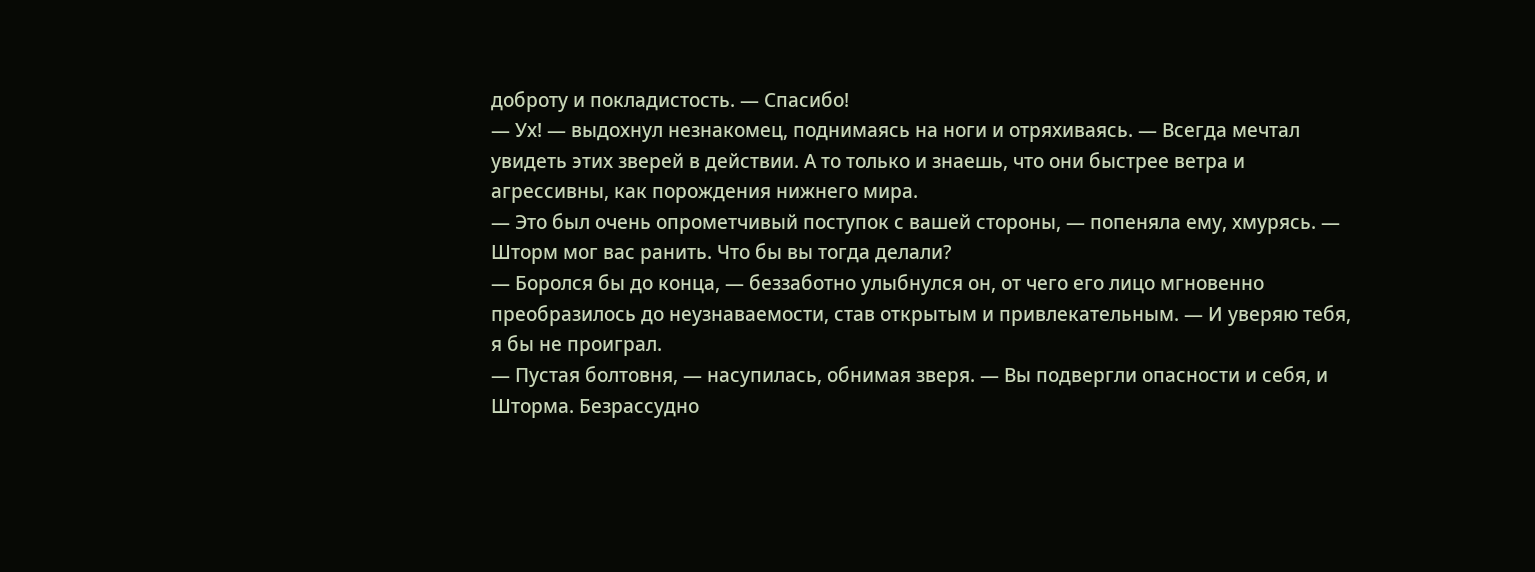доброту и покладистость. — Спасибо!
— Ух! — выдохнул незнакомец, поднимаясь на ноги и отряхиваясь. — Всегда мечтал увидеть этих зверей в действии. А то только и знаешь, что они быстрее ветра и агрессивны, как порождения нижнего мира.
— Это был очень опрометчивый поступок с вашей стороны, — попеняла ему, хмурясь. — Шторм мог вас ранить. Что бы вы тогда делали?
— Боролся бы до конца, — беззаботно улыбнулся он, от чего его лицо мгновенно преобразилось до неузнаваемости, став открытым и привлекательным. — И уверяю тебя, я бы не проиграл.
— Пустая болтовня, — насупилась, обнимая зверя. — Вы подвергли опасности и себя, и Шторма. Безрассудно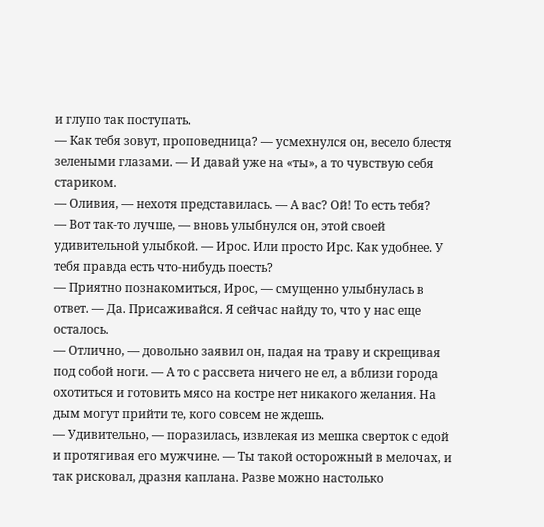и глупо так поступать.
— Как тебя зовут, проповедница? — усмехнулся он, весело блестя зелеными глазами. — И давай уже на «ты», а то чувствую себя стариком.
— Оливия, — нехотя представилась. — А вас? Ой! То есть тебя?
— Вот так-то лучше, — вновь улыбнулся он, этой своей удивительной улыбкой. — Ирос. Или просто Ирс. Как удобнее. У тебя правда есть что-нибудь поесть?
— Приятно познакомиться, Ирос, — смущенно улыбнулась в ответ. — Да. Присаживайся. Я сейчас найду то, что у нас еще осталось.
— Отлично, — довольно заявил он, падая на траву и скрещивая под собой ноги. — А то с рассвета ничего не ел, а вблизи города охотиться и готовить мясо на костре нет никакого желания. На дым могут прийти те, кого совсем не ждешь.
— Удивительно, — поразилась, извлекая из мешка сверток с едой и протягивая его мужчине. — Ты такой осторожный в мелочах, и так рисковал, дразня каплана. Разве можно настолько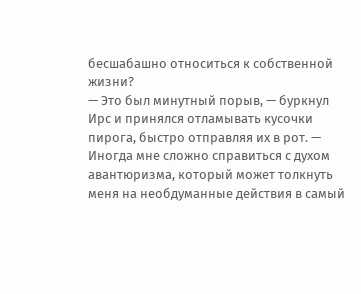бесшабашно относиться к собственной жизни?
— Это был минутный порыв, — буркнул Ирс и принялся отламывать кусочки пирога, быстро отправляя их в рот. — Иногда мне сложно справиться с духом авантюризма, который может толкнуть меня на необдуманные действия в самый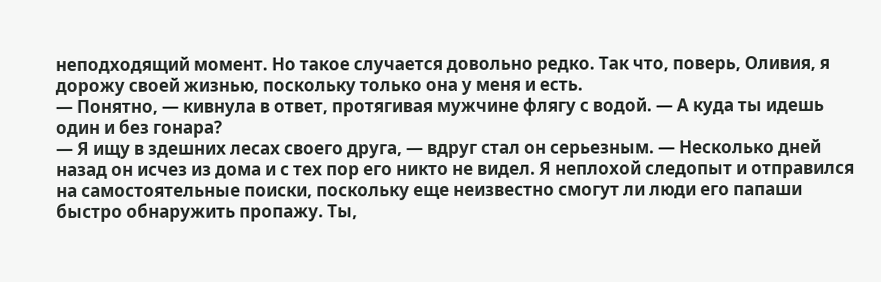неподходящий момент. Но такое случается довольно редко. Так что, поверь, Оливия, я дорожу своей жизнью, поскольку только она у меня и есть.
— Понятно, — кивнула в ответ, протягивая мужчине флягу с водой. — А куда ты идешь один и без гонара?
— Я ищу в здешних лесах своего друга, — вдруг стал он серьезным. — Несколько дней назад он исчез из дома и с тех пор его никто не видел. Я неплохой следопыт и отправился на самостоятельные поиски, поскольку еще неизвестно смогут ли люди его папаши быстро обнаружить пропажу. Ты,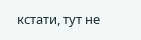кстати, тут не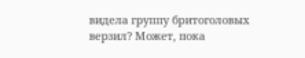видела группу бритоголовых верзил? Может, пока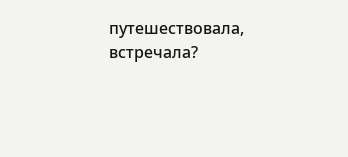путешествовала, встречала?